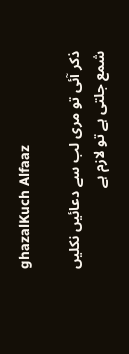ghazalKuch Alfaaz

ذکر آئی تو مری لب سے دعائیں نکلیں شمع جلتی ہے تو لازم ہے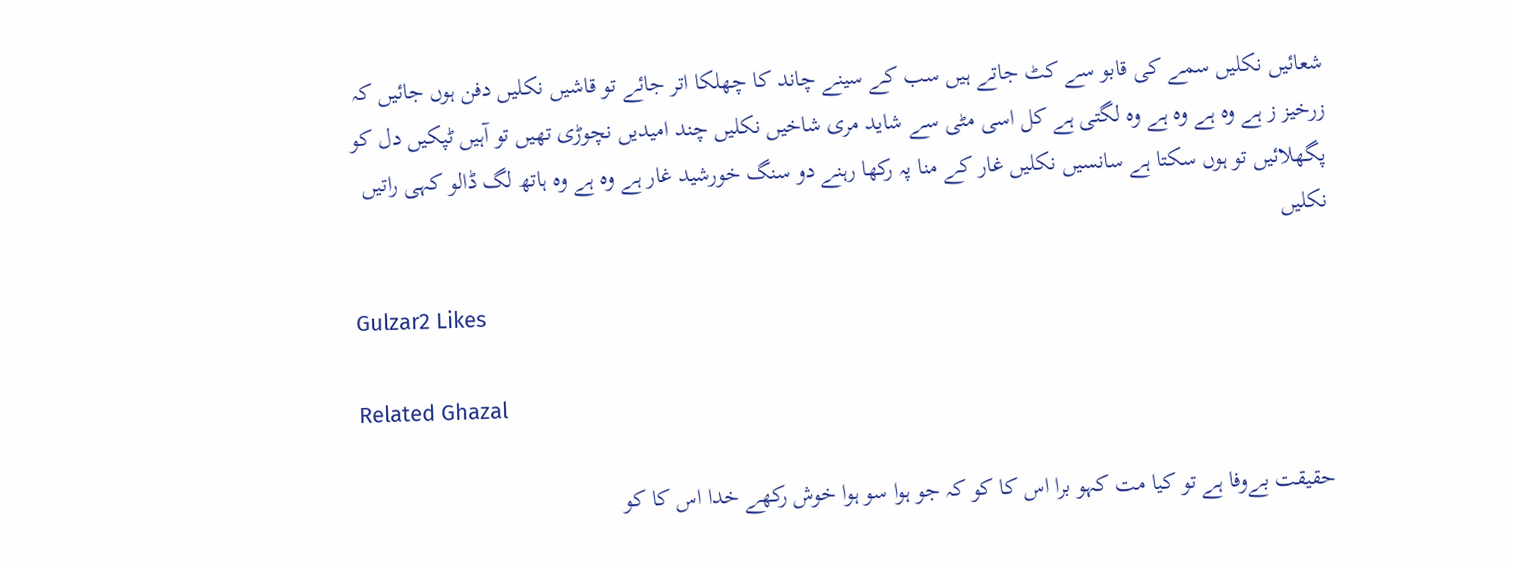شعائیں نکلیں سمے کی قابو سے کٹ جاتے ہیں سب کے سینے چاند کا چھلکا اتر جائے تو قاشیں نکلیں دفن ہوں جائیں کہ زرخیز ز ہے وہ ہے وہ ہے وہ لگتی ہے کل اسی مٹی سے شاید مری شاخیں نکلیں چند امیدیں نچوڑی تھیں تو آہیں ٹپکیں دل کو پگھلائیں تو ہوں سکتا ہے سانسیں نکلیں غار کے منا پہ رکھا رہنے دو سنگ خورشید غار ہے وہ ہے وہ ہاتھ لگ ڈالو کہی راتیں نکلیں

Gulzar2 Likes

Related Ghazal

حقیقت بےوفا ہے تو کیا مت کہو برا اس کا کو کہ جو ہوا سو ہوا خوش رکھے خدا اس کا کو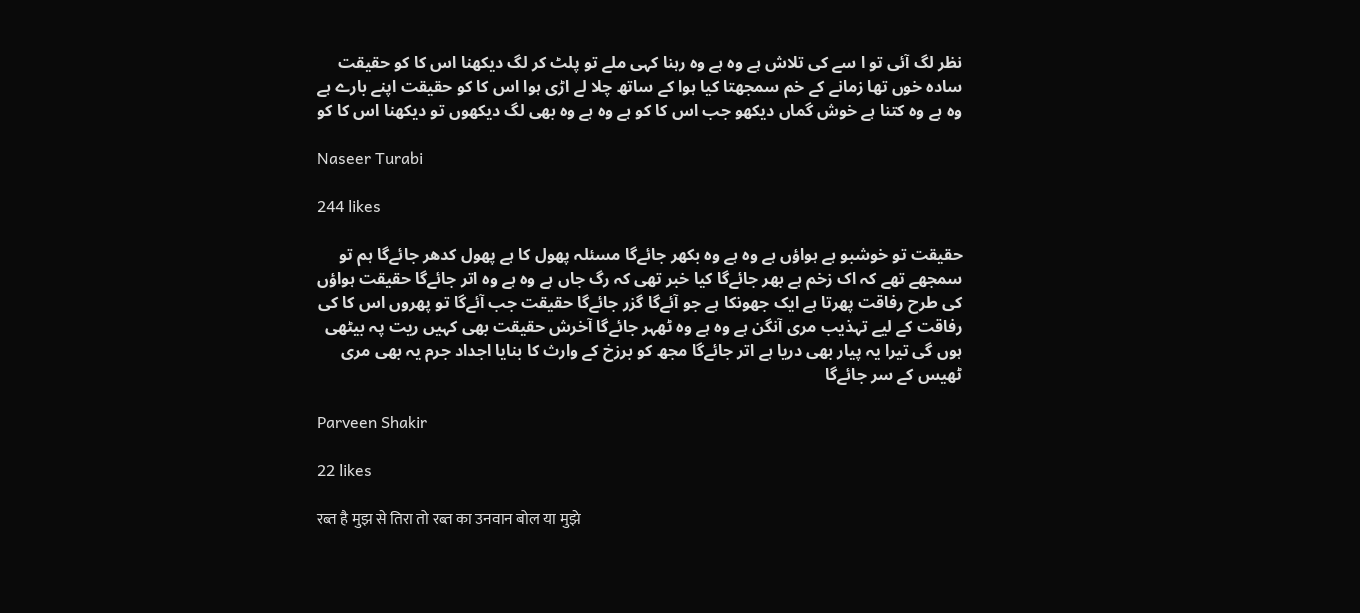نظر لگ آئی تو ا سے کی تلاش ہے وہ ہے وہ رہنا کہی ملے تو پلٹ کر لگ دیکھنا اس کا کو حقیقت سادہ خوں تھا زمانے کے خم سمجھتا کیا ہوا کے ساتھ چلا لے اڑی ہوا اس کا کو حقیقت اپنے بارے ہے وہ ہے وہ کتنا ہے خوش گماں دیکھو جب اس کا کو ہے وہ ہے وہ بھی لگ دیکھوں تو دیکھنا اس کا کو

Naseer Turabi

244 likes

حقیقت تو خوشبو ہے ہواؤں ہے وہ ہے وہ بکھر جائےگا مسئلہ پھول کا ہے پھول کدھر جائےگا ہم تو سمجھے تھے کہ اک زخم ہے بھر جائےگا کیا خبر تھی کہ رگ جاں ہے وہ ہے وہ اتر جائےگا حقیقت ہواؤں کی طرح رفاقت پھرتا ہے ایک جھونکا ہے جو آئےگا گزر جائےگا حقیقت جب آئےگا تو پھروں اس کا کی رفاقت کے لیے تہذیب مری آنگن ہے وہ ہے وہ ٹھہر جائےگا آخرش حقیقت بھی کہیں ریت پہ بیٹھی ہوں گی تیرا یہ پیار بھی دریا ہے اتر جائےگا مجھ کو برزخ کے وارث کا بنایا اجداد جرم یہ بھی مری ٹھیس کے سر جائےگا

Parveen Shakir

22 likes

रब्त है मुझ से तिरा तो रब्त का उनवान बोल या मुझे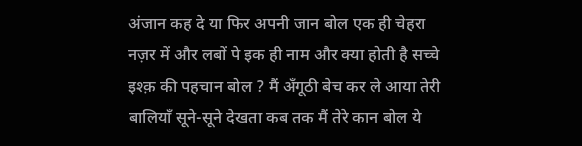अंजान कह दे या फिर अपनी जान बोल एक ही चेहरा नज़र में और लबों पे इक ही नाम और क्या होती है सच्चे इश्क़ की पहचान बोल ? मैं अँगूठी बेच कर ले आया तेरी बालियाँ सूने-सूने देखता कब तक मैं तेरे कान बोल ये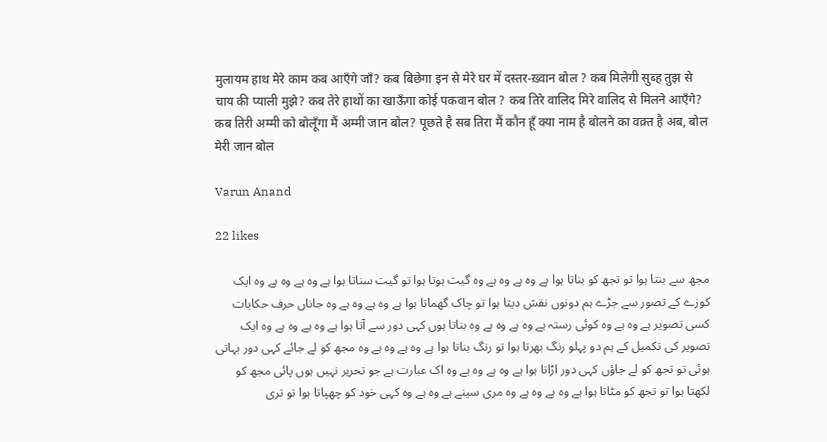मुलायम हाथ मेरे काम कब आएँगे जाँ? कब बिछेगा इन से मेरे घर में दस्तर-ख़्वान बोल ? कब मिलेगी सुब्ह तुझ से चाय की प्याली मुझे? कब तेरे हाथों का खाऊँगा कोई पकवान बोल ? कब तिरे वालिद मिरे वालिद से मिलने आएँगे? कब तिरी अम्मी को बोलूँगा मैं अम्मी जान बोल? पूछते है सब तिरा मैं कौन हूँ क्या नाम है बोलने का वक़्त है अब, बोल मेरी जान बोल

Varun Anand

22 likes

مجھ سے بنتا ہوا تو تجھ کو بناتا ہوا ہے وہ ہے وہ ہے وہ گیت ہوتا ہوا تو گیت سناتا ہوا ہے وہ ہے وہ ہے وہ ایک کوزے کے تصور سے جڑے ہم دونوں نقش دیتا ہوا تو چاک گھماتا ہوا ہے وہ ہے وہ ہے وہ جاناں حرف حکایات کسی تصویر ہے وہ ہے وہ کوئی رستہ ہے وہ ہے وہ ہے وہ بناتا ہوں کہی دور سے آتا ہوا ہے وہ ہے وہ ہے وہ ایک تصویر کی تکمیل کے ہم دو پہلو رنگ بھرتا ہوا تو رنگ بناتا ہوا ہے وہ ہے وہ ہے وہ مجھ کو لے جائے کہی دور بہاتی ہوئی تو تجھ کو لے جاؤں کہی دور اڑاتا ہوا ہے وہ ہے وہ ہے وہ اک عبارت ہے جو تحریر نہیں ہوں پائی مجھ کو لکھتا ہوا تو تجھ کو مٹاتا ہوا ہے وہ ہے وہ ہے وہ مری سینے ہے وہ ہے وہ کہی خود کو چھپاتا ہوا تو تری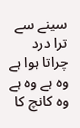سینے سے ترا درد چراتا ہوا ہے وہ ہے وہ ہے وہ کانچ کا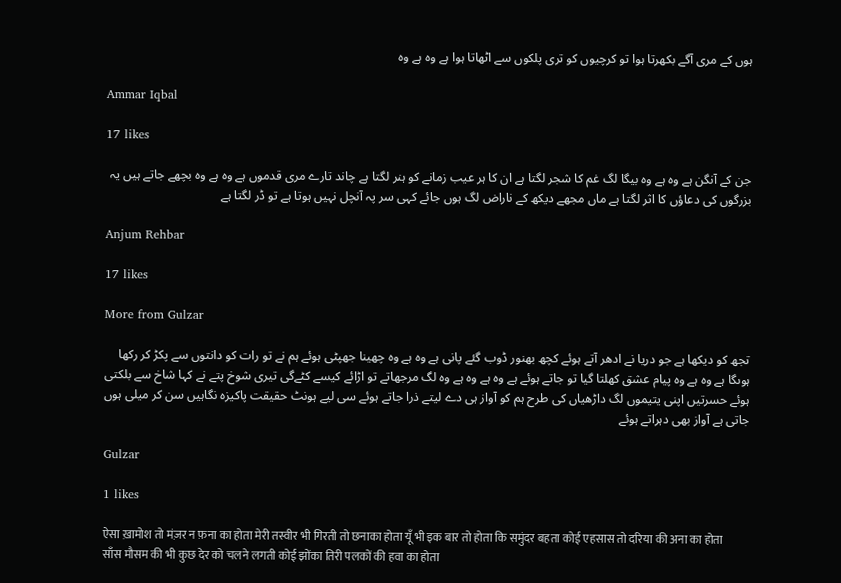ہوں کے مری آگے بکھرتا ہوا تو کرچیوں کو تری پلکوں سے اٹھاتا ہوا ہے وہ ہے وہ

Ammar Iqbal

17 likes

جن کے آنگن ہے وہ ہے وہ بیگا لگ غم کا شجر لگتا ہے ان کا ہر عیب زمانے کو ہنر لگتا ہے چاند تارے مری قدموں ہے وہ ہے وہ بچھے جاتے ہیں یہ بزرگوں کی دعاؤں کا اثر لگتا ہے ماں مجھے دیکھ کے ناراض لگ ہوں جائے کہی سر پہ آنچل نہیں ہوتا ہے تو ڈر لگتا ہے

Anjum Rehbar

17 likes

More from Gulzar

تجھ کو دیکھا ہے جو دریا نے ادھر آتے ہوئے کچھ بھنور ڈوب گئے پانی ہے وہ ہے وہ چھینا جھپٹی ہوئے ہم نے تو رات کو دانتوں سے پکڑ کر رکھا ہوںگا ہے وہ ہے وہ پیام عشق کھلتا گیا تو جاتے ہوئے ہے وہ ہے وہ ہے وہ لگ مرجھاتے تو اڑائے کیسے کٹےگی تیری شوخ پتے نے کہا شاخ سے بلکتی ہوئے حسرتیں اپنی یتیموں لگ داڑھیاں کی طرح ہم کو آواز ہی دے لیتے ذرا جاتے ہوئے سی لیے ہونٹ حقیقت پاکیزہ نگاہیں سن کر میلی ہوں جاتی ہے آواز بھی دہراتے ہوئے

Gulzar

1 likes

ऐसा ख़ामोश तो मंज़र न फ़ना का होता मेरी तस्वीर भी गिरती तो छनाका होता यूँ भी इक बार तो होता कि समुंदर बहता कोई एहसास तो दरिया की अना का होता साँस मौसम की भी कुछ देर को चलने लगती कोई झोंका तिरी पलकों की हवा का होता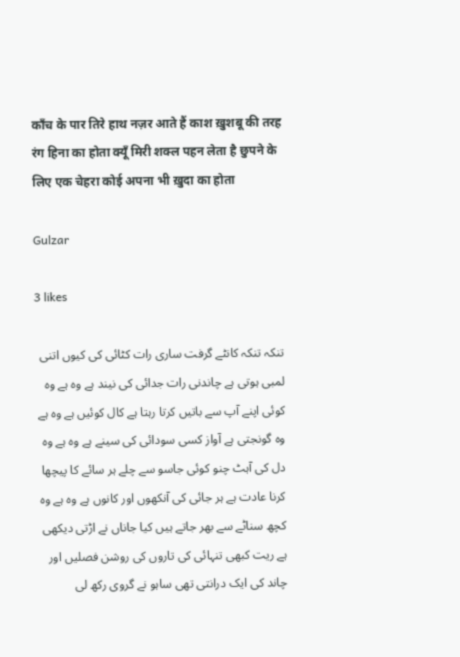काँच के पार तिरे हाथ नज़र आते हैं काश ख़ुशबू की तरह रंग हिना का होता क्यूँ मिरी शक्ल पहन लेता है छुपने के लिए एक चेहरा कोई अपना भी ख़ुदा का होता

Gulzar

3 likes

تنکہ تنکہ کانٹے گرفت ساری رات کٹائی کی کیوں اتنی لمبی ہوتی ہے چاندنی رات جدائی کی نیند ہے وہ ہے وہ کوئی اپنے آپ سے باتیں کرتا رہتا ہے کال کوئیں ہے وہ ہے وہ گونجتی ہے آواز کسی سودائی کی سینے ہے وہ ہے وہ دل کی آہٹ چنو کوئی جاسو سے چلے ہر سائے کا پیچھا کرنا عادت ہے ہر جائی کی آنکھوں اور کانوں ہے وہ ہے وہ کچھ سناٹے سے بھر جاتے ہیں کیا جاناں نے اڑتی دیکھی ہے ریت کبھی تنہائی کی تاروں کی روشن فصلیں اور چاند کی ایک درانتی تھی ساہو نے گروی رکھ لی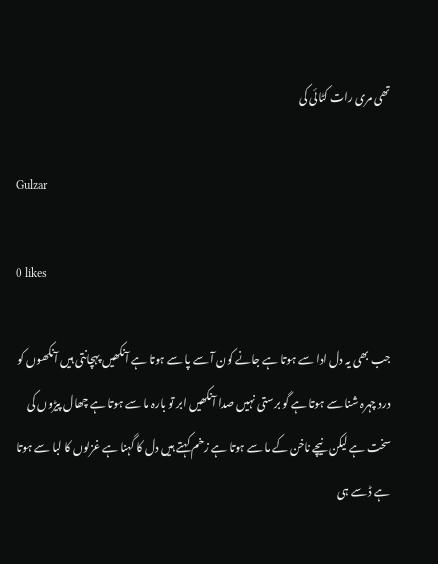تھی مری رات کٹائی کی

Gulzar

0 likes

جب بھی یہ دل ادا سے ہوتا ہے جانے کون آ سے پا سے ہوتا ہے آنکھیں پہچانتی ہیں آنکھوں کو درد چہرہ شنا سے ہوتا ہے گو برستی نہیں صدا آنکھیں ابر تو بارہ ما سے ہوتا ہے چھال پیڑوں کی سخت ہے لیکن نیچے ناخن کے ما سے ہوتا ہے زخم کہتے ہیں دل کا گہنا ہے غزلوں کا لبا سے ہوتا ہے ڈ سے ہی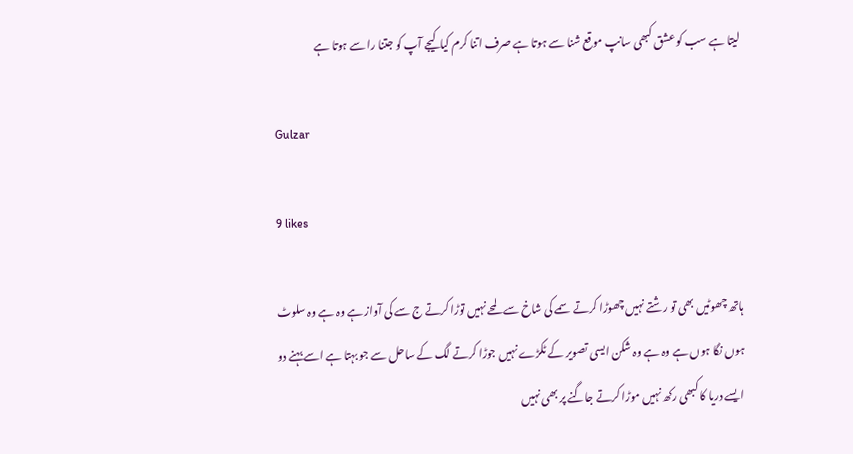لیتا ہے سب کو عشق کبھی سانپ موقع شنا سے ہوتا ہے صرف اتنا کرم کیا کیجے آپ کو جتنا را سے ہوتا ہے

Gulzar

9 likes

ہاتھ چھوٹیں بھی تو رشتے نہیں چھوڑا کرتے سمے کی شاخ سے لمحے نہیں توڑا کرتے ج سے کی آواز ہے وہ ہے وہ سلوٹ ہوں نگا ہوں ہے وہ ہے وہ شکن ایسی تصویر کے ٹکڑے نہیں جوڑا کرتے لگ کے ساحل سے جو بہتا ہے اسے بہنے دو ایسے دریا کا کبھی رکھ نہیں موڑا کرتے جاگنے پر بھی نہیں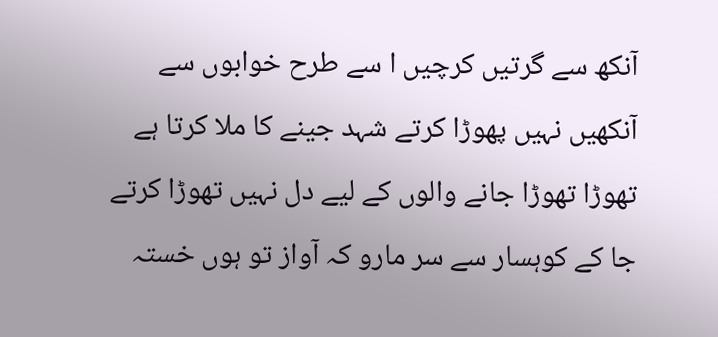آنکھ سے گرتیں کرچیں ا سے طرح خوابوں سے آنکھیں نہیں پھوڑا کرتے شہد جینے کا ملا کرتا ہے تھوڑا تھوڑا جانے والوں کے لیے دل نہیں تھوڑا کرتے جا کے کوہسار سے سر مارو کہ آواز تو ہوں خستہ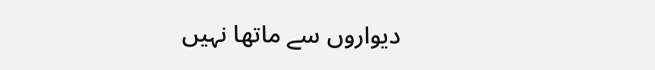دیواروں سے ماتھا نہیں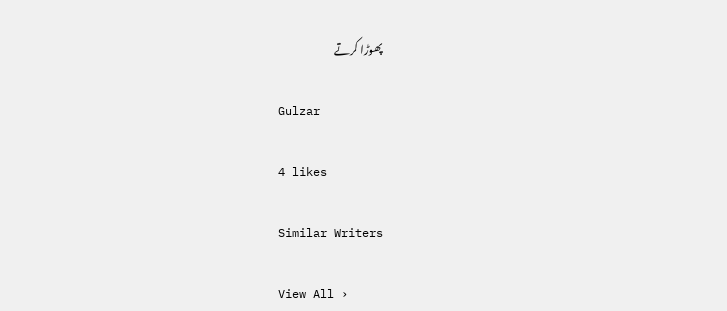پھوڑا کرتے

Gulzar

4 likes

Similar Writers

View All ›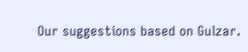Our suggestions based on Gulzar.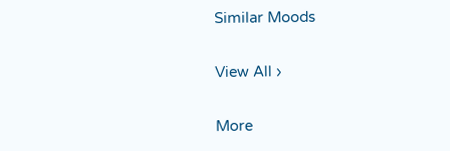Similar Moods

View All ›

More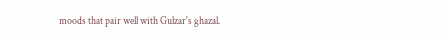moods that pair well with Gulzar's ghazal.